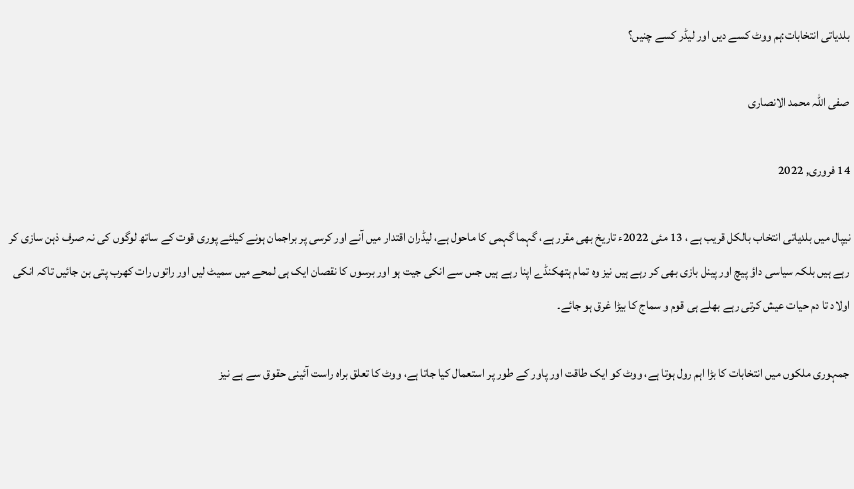بلدیاتی انتخابات:ہم ووٹ کسے دیں اور لیڈر کسے چنیں؟

صفی اللہ محمد الانصاری

14 فروری, 2022

نیپال میں بلدیاتی انتخاب بالکل قریب ہے ، 13 مئی 2022ء تاریخ بھی مقرر ہے، گہما گہمی کا ماحول ہے، لیڈران اقتدار میں آنے اور کرسی پر براجمان ہونے کیلئے پوری قوت کے ساتھ لوگوں کی نہ صرف ذہن سازی کر رہے ہیں بلکہ سیاسی داؤ پیچ اور پینل بازی بھی کر رہے ہیں نیز وہ تمام ہتھکنڈے اپنا رہے ہیں جس سے انکی جیت ہو اور برسوں کا نقصان ایک ہی لمحے میں سمیٹ لیں اور راتوں رات کھرب پتی بن جائیں تاکہ انکی اولاد تا دم حیات عیش کرتی رہے بھلے ہی قوم و سماج کا بیڑا غرق ہو جائے۔

جمہوری ملکوں میں انتخابات کا بڑا اہم رول ہوتا ہے، ووٹ کو ایک طاقت اور پاور کے طور پر استعمال کیا جاتا ہے، ووٹ کا تعلق براہ راست آئینی حقوق سے ہے نیز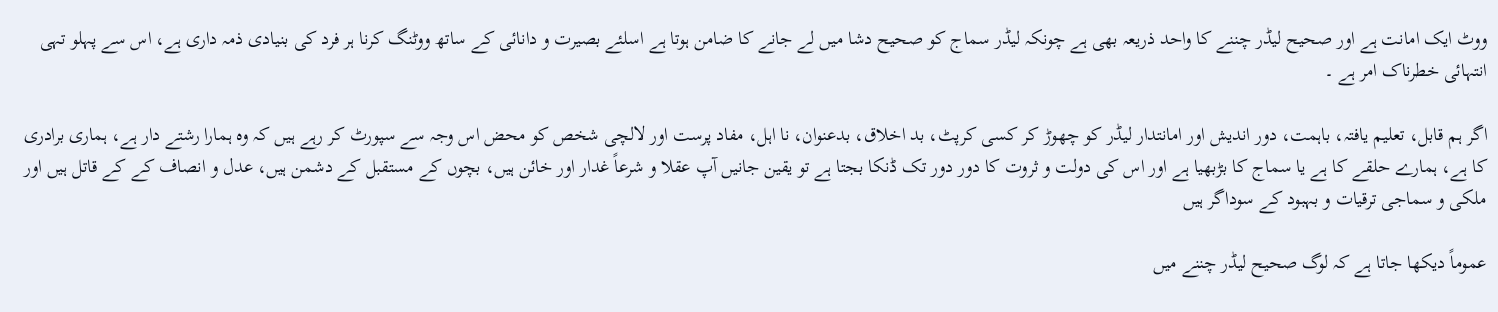ووٹ ایک امانت ہے اور صحیح لیڈر چننے کا واحد ذریعہ بھی ہے چونکہ لیڈر سماج کو صحیح دشا میں لے جانے کا ضامن ہوتا ہے اسلئے بصیرت و دانائی کے ساتھ ووٹنگ کرنا ہر فرد کی بنیادی ذمہ داری ہے، اس سے پہلو تہی انتہائی خطرناک امر ہے ۔

اگر ہم قابل، تعلیم یافتہ، باہمت، دور اندیش اور امانتدار لیڈر کو چھوڑ کر کسی کرپٹ، بد اخلاق، بدعنوان، نا اہل، مفاد پرست اور لالچی شخص کو محض اس وجہ سے سپورٹ کر رہے ہیں کہ وہ ہمارا رشتے دار ہے، ہماری برادری کا ہے، ہمارے حلقے کا ہے یا سماج کا بڑبھیا ہے اور اس کی دولت و ثروت کا دور دور تک ڈنکا بجتا ہے تو یقین جانیں آپ عقلا و شرعاً غدار اور خائن ہیں، بچوں کے مستقبل کے دشمن ہیں، عدل و انصاف کے کے قاتل ہیں اور ملکی و سماجی ترقیات و بہبود کے سوداگر ہیں

عموماً دیکھا جاتا ہے کہ لوگ صحیح لیڈر چننے میں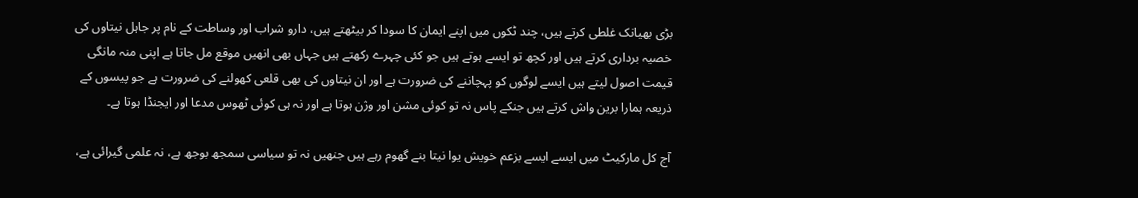بڑی بھیانک غلطی کرتے ہیں، چند ٹکوں میں اپنے ایمان کا سودا کر بیٹھتے ہیں، دارو شراب اور وساطت کے نام پر جاہل نیتاوں کی خصیہ برداری کرتے ہیں اور کچھ تو ایسے ہوتے ہیں جو کئی چہرے رکھتے ہیں جہاں بھی انھیں موقع مل جاتا ہے اپنی منہ مانگی قیمت اصول لیتے ہیں ایسے لوگوں کو پہچاننے کی ضرورت ہے اور ان نیتاوں کی بھی قلعی کھولنے کی ضرورت ہے جو پیسوں کے ذریعہ ہمارا برین واش کرتے ہیں جنکے پاس نہ تو کوئی مشن اور وژن ہوتا ہے اور نہ ہی کوئی ٹھوس مدعا اور ایجنڈا ہوتا ہے۔

آج کل مارکیٹ میں ایسے ایسے بزعم خویش یوا نیتا بنے گھوم رہے ہیں جنھیں نہ تو سیاسی سمجھ بوجھ ہے، نہ علمی گیرائی ہے،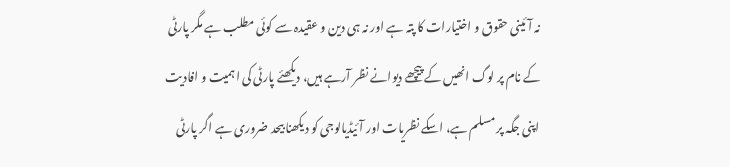نہ آئینی حقوق و اختیارات کا پتہ ہے اور نہ ہی دین و عقیدہ سے کوئی مطلب ہے مگر پارٹی کے نام پر لوگ انھیں کے پیچھے دیوانے نظر آرہے ہیں، دیکھئے پارٹی کی اہمیت و افادیت اپنی جگہ پر مسلم ہے، اسکے نظریات اور آئیڈیالوجی کو دیکھنا بیحد ضروری ہے اگر پارٹی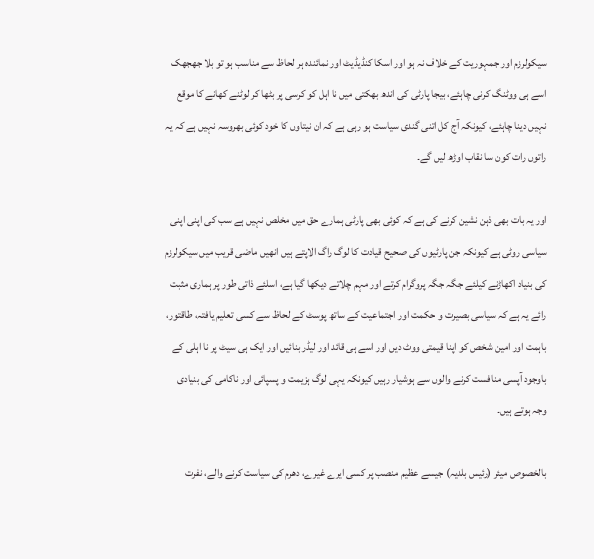سیکولرزم اور جمہوریت کے خلاف نہ ہو اور اسکا کنڈیڈیٹ اور نمائندہ ہر لحاظ سے مناسب ہو تو بلا جھجھک اسے ہی ووٹنگ کرنی چاہئے، بیجا پارٹی کی اندھ بھکتی میں نا اہل کو کرسی پر بٹھا کر لوٹنے کھانے کا موقع نہیں دینا چاہئے، کیونکہ آج کل اتنی گندی سیاست ہو رہی ہے کہ ان نیتاوں کا خود کوئی بھروسہ نہیں ہے کہ یہ راتوں رات کون سا نقاب اوڑھ لیں گے۔

اور یہ بات بھی ذہن نشین کرنے کی ہے کہ کوئی بھی پارٹی ہمارے حق میں مخلص نہیں ہے سب کی اپنی اپنی سیاسی روٹی ہے کیونکہ جن پارٹیوں کی صحیح قیادت کا لوگ راگ الاپتے ہیں انھیں ماضی قریب میں سیکولرزم کی بنیاد اکھاڑنے کیلئے جگہ جگہ پروگرام کرتے اور مہم چلاتے دیکھا گیا ہے، اسلئے ذاتی طور پر ہماری مثبت رائے یہ ہے کہ سیاسی بصیرت و حکمت اور اجتماعیت کے ساتھ پوسٹ کے لحاظ سے کسی تعلیم یافتہ، طاقتور، باہمت اور امین شخص کو اپنا قیمتی ووٹ دیں اور اسے ہی قائد اور لیڈر بنائیں اور ایک ہی سیٹ پر نا اہلی کے باوجود آپسی منافست کرنے والوں سے ہوشیار رہیں کیونکہ یہی لوگ ہزیمت و پسپائی اور ناکامی کی بنیادی وجہ ہوتے ہیں۔

بالخصوص میئر (رئیس بلدیہ) جیسے عظیم منصب پر کسی ایرے غیرے، دھرم کی سیاست کرنے والے، نفرت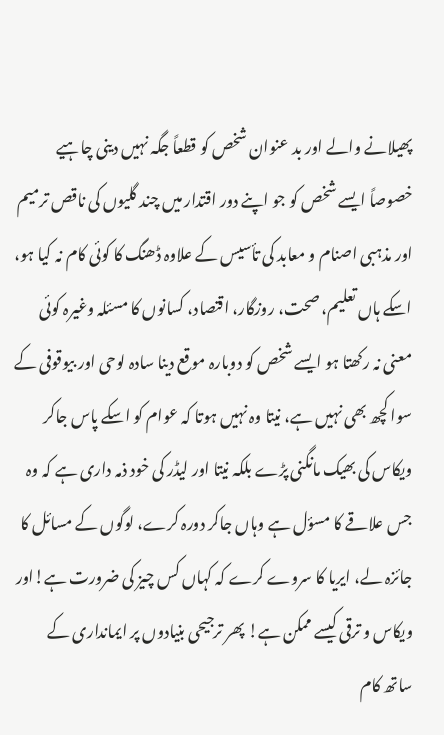پھیلانے والے اور بد عنوان شخص کو قطعاً جگہ نہیں دینی چاہیے خصوصاً ایسے شخص کو جو اپنے دور اقتدار میں چند گلیوں کی ناقص ترمیم اور مذہبی اصنام و معابد کی تأسیس کے علاوہ ڈھنگ کا کوئی کام نہ کیا ہو، اسکے ہاں تعلیم، صحت، روزگار، اقتصاد، کسانوں کا مسئلہ وغیرہ کوئی معنی نہ رکھتا ہو ایسے شخص کو دوبارہ موقع دینا سادہ لوحی اور بیوقوفی کے سوا کچھ بھی نہیں ہے، نیتا وہ نہیں ہوتا کہ عوام کو اسکے پاس جاکر ویکاس کی بھیک مانگنی پڑے بلکہ نیتا اور لیڈر کی خود ذمہ داری ہے کہ وہ جس علاقے کا مسؤل ہے وہاں جاکر دورہ کرے، لوگوں کے مسائل کا جائزہ لے، ایریا کا سروے کرے کہ کہاں کس چیز کی ضرورت ہے!اور ویکاس و ترقی کیسے ممکن ہے! پھر ترجیحی بنیادوں پر ایمانداری کے ساتھ کام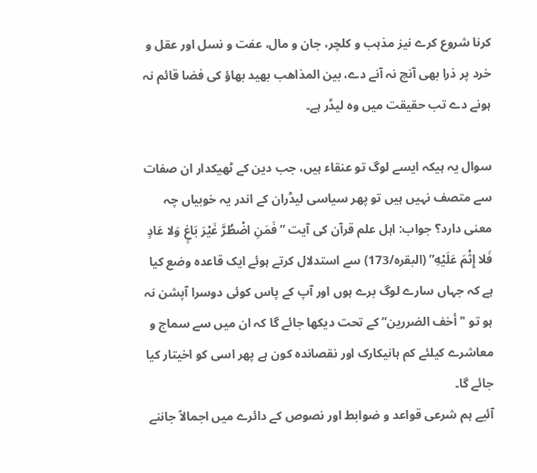کرنا شروع کرے نیز مذہب و کلچر، جان و مال، عفت و نسل اور عقل و خرد پر ذرا بھی آنچ نہ آنے دے، بین المذاھب بھید بھاؤ کی فضا قائم نہ ہونے دے تب حقیقت میں وہ لیڈر ہے۔

سوال یہ ہیکہ ایسے لوگ تو عنقاء ہیں، جب دین کے ٹھیکدار ان صفات سے متصف نہیں ہیں تو پھر سیاسی لیڈران کے اندر یہ خوبیاں چہ معنی دارد؟ جواب: اہل علم قرآن کی آیت ” فَمَنِ اضْطُرَّ غَيْرَ بَاغٍ وَلا عَادٍ فَلا إِثْمَ عَلَيْهِ” (البقرہ/173) سے استدلال کرتے ہوئے ایک قاعدہ وضع کیا ہے کہ جہاں سارے لوگ برے ہوں اور آپ کے پاس کوئی دوسرا آپشن نہ ہو تو "أخف الضررین” کے تحت دیکھا جائے گا کہ ان میں سے سماج و معاشرے کیلئے کم ہانیکارک اور نقصاندہ کون ہے پھر اسی کو اخیتار کیا جائے گا۔
آئیے ہم شرعی قواعد و ضوابط اور نصوص کے دائرے میں اجمالاً جاننے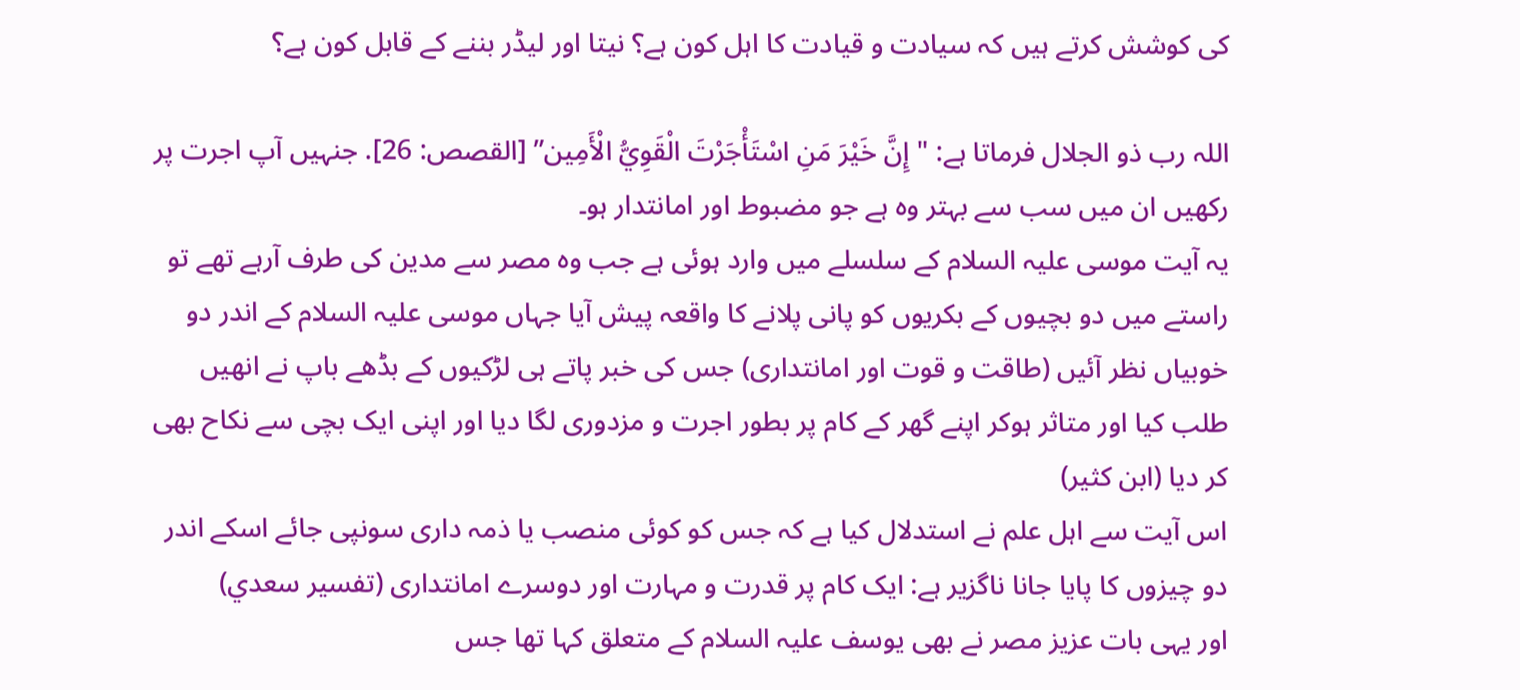کی کوشش کرتے ہیں کہ سیادت و قیادت کا اہل کون ہے؟ نیتا اور لیڈر بننے کے قابل کون ہے؟

اللہ رب ذو الجلال فرماتا ہے: "إِنَّ خَيْرَ مَنِ اسْتَأْجَرْتَ الْقَوِيُّ الْأَمِين” [القصص: 26]. جنہیں آپ اجرت پر رکھیں ان میں سب سے بہتر وہ ہے جو مضبوط اور امانتدار ہو۔
یہ آیت موسی علیہ السلام کے سلسلے میں وارد ہوئی ہے جب وہ مصر سے مدین کی طرف آرہے تھے تو راستے میں دو بچیوں کے بکریوں کو پانی پلانے کا واقعہ پیش آیا جہاں موسی علیہ السلام کے اندر دو خوبیاں نظر آئیں (طاقت و قوت اور امانتداری) جس کی خبر پاتے ہی لڑکیوں کے بڈھے باپ نے انھیں طلب کیا اور متاثر ہوکر اپنے گھر کے کام پر بطور اجرت و مزدوری لگا دیا اور اپنی ایک بچی سے نکاح بھی کر دیا (ابن كثير)
اس آیت سے اہل علم نے استدلال کیا ہے کہ جس کو کوئی منصب یا ذمہ داری سونپی جائے اسکے اندر دو چیزوں کا پایا جانا ناگزیر ہے: ایک کام پر قدرت و مہارت اور دوسرے امانتداری (تفسير سعدي)
اور یہی بات عزیز مصر نے بھی یوسف علیہ السلام کے متعلق کہا تھا جس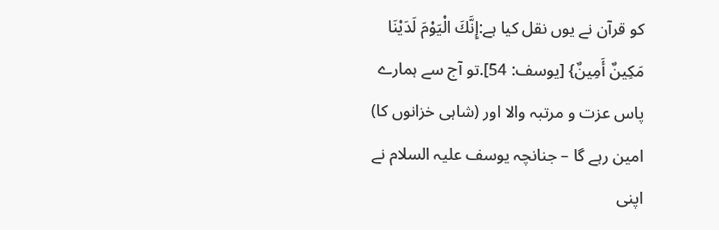کو قرآن نے یوں نقل کیا ہے:إِنَّكَ الْيَوْمَ لَدَيْنَا مَكِينٌ أَمِينٌ} [يوسف: 54].تو آج سے ہمارے پاس عزت و مرتبہ والا اور (شاہی خزانوں کا) امین رہے گا – جنانچہ یوسف علیہ السلام نے اپنی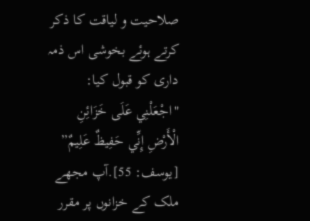صلاحیت و لیاقت کا ذکر کرتے ہوئے بخوشی اس ذمہ داری کو قبول کیا: "اجْعَلْنِي عَلَى خَزَائِنِ الْأَرْضِ إِنِّي حَفِيظٌ عَلِيمٌ” [يوسف: 55].آپ مجھے ملک کے خزانوں پر مقرر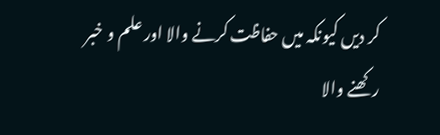کر دیں کیونکہ میں حفاظت کرنے والا اور علم و خبر رکھنے والا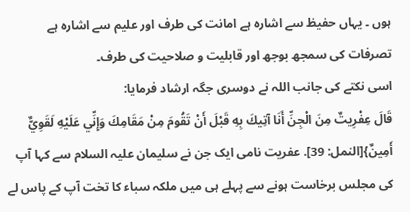ہوں ۔ یہاں حفیظ سے اشارہ ہے امانت کی طرف اور علیم سے اشارہ ہے تصرفات کی سمجھ بوجھ اور قابلیت و صلاحیت کی طرف۔
اسی نکتے کی جانب اللہ نے دوسری جگہ ارشاد فرمایا:
قَالَ عِفْرِيتٌ مِنَ الْجِنِّ أَنَا آتِيكَ بِهِ قَبْلَ أَنْ تَقُومَ مِنْ مَقَامِكَ وَإِنِّي عَلَيْهِ لَقَوِيٌّ أَمِينٌ}[النمل: 39]. عفریت نامی ایک جن نے سلیمان علیہ السلام سے کہا آپ کی مجلس برخاست ہونے سے پہلے ہی میں ملکہ سباء کا تخت آپ کے پاس لے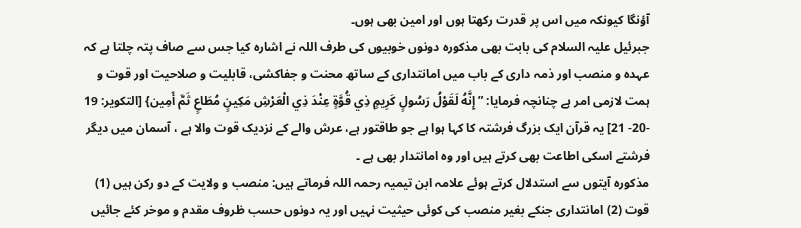آؤنگا کیونکہ میں اس پر قدرت رکھتا ہوں اور امین بھی ہوں۔
جبرئیل علیہ السلام کی بابت بھی مذکورہ دونوں خوبیوں کی طرف اللہ نے اشارہ کیا جس سے صاف پتہ چلتا ہے کہ عہدہ و منصب اور ذمہ داری کے باب میں امانتداری کے ساتھ محنت و جفاکشی، قابلیت و صلاحیت اور قوت و ہمت لازمی امر ہے چنانچہ فرمایا: ” إِنَّهُ لَقَوْلُ رَسُولٍ كَرِيمٍ ذِي قُوَّةٍ عِنْدَ ذِي الْعَرْشِ مَكِينٍ مُطَاعٍ ثَمَّ أَمِين} [التكوير: 19 -20- 21] یہ قرآن ایک بزرگ فرشتہ کا کہا ہوا ہے جو طاقتور ہے، عرش والے کے نزدیک قوت والا ہے ، آسمان میں دیگر فرشتے اسکی اطاعت بھی کرتے ہیں اور وہ امانتدار بھی ہے ۔
مذکورہ آیتوں سے استدلال کرتے ہوئے علامہ ابن تیمیہ رحمہ اللہ فرماتے ہیں: منصب و ولایت کے دو رکن ہیں (1) قوت (2) امانتداری جنکے بغیر منصب کی کوئی حیثیت نہیں اور یہ دونوں حسب ظروف مقدم و موخر کئے جائیں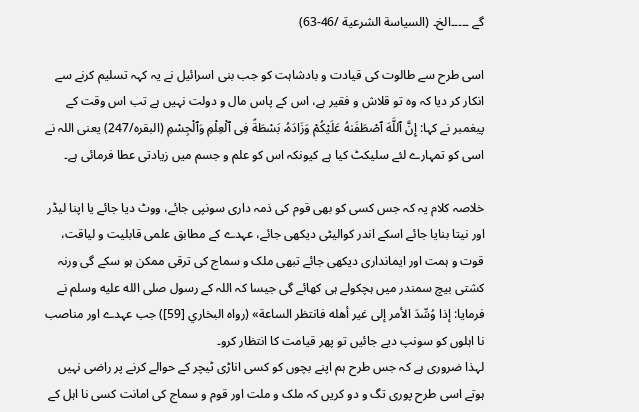گے ۔۔۔۔۔الخ۔ (السياسة الشرعية /46-63)

اسی طرح سے طالوت کی قیادت و بادشاہت کو جب بنی اسرائیل نے یہ کہہ تسلیم کرنے سے انکار کر دیا کہ وہ تو قلاش و فقیر ہے، اس کے پاس مال و دولت نہیں ہے تب اس وقت کے پیغمبر نے کہا: إِنَّ ٱللَّهَ ٱصْطَفَىٰهُ عَلَيْكُمْ وَزَادَهُۥ بَسْطَةً فِى ٱلْعِلْمِ وَٱلْجِسْمِ (البقرہ/247) یعنی اللہ نے اسی کو تمہارے لئے سلیکٹ کیا ہے کیونکہ اس کو علم و جسم میں زیادتی عطا فرمائی ہے۔

خلاصہ کلام یہ کہ جس کسی کو بھی قوم کی ذمہ داری سونپی جائے، ووٹ دیا جائے یا اپنا لیڈر اور نیتا بنایا جائے اسکے اندر کوالیٹی دیکھی جائے، عہدے کے مطابق علمی قابلیت و لیاقت، قوت و ہمت اور ایمانداری دیکھی جائے تبھی ملک و سماج کی ترقی ممکن ہو سکے گی ورنہ کشتی بیچ سمندر میں ہچکولے ہی کھائے گی جیسا کہ اللہ کے رسول صلى الله عليه وسلم نے فرمایا: إذا وُسِّدَ الأمر إلى غير أهله فانتظر الساعة» (رواه البخاري [59]) جب عہدے اور مناصب نا اہلوں کو سونپ دیے جائیں تو پھر قیامت کا انتظار کرو۔
لہذا ضروری ہے کہ جس طرح ہم اپنے بچوں کو کسی اناڑی ٹیچر کے حوالے کرنے پر راضی نہیں ہوتے اسی طرح پوری تگ و دو کریں کہ ملک و ملت اور قوم و سماج کی امانت کسی نا اہل کے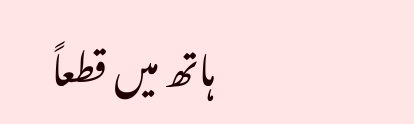ہاتھ میں قطعاً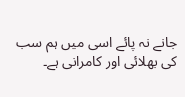جانے نہ پائے اسی میں ہم سب کی بھلائی اور کامرانی ہے۔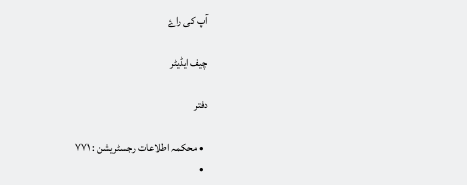آپ کی راۓ

چیف ایڈیٹر

دفتر

  • محکمہ اطلاعات رجسٹریشن : ٧٧١
  •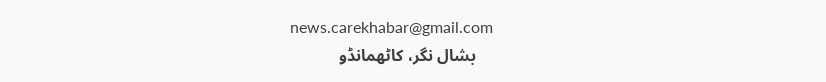news.carekhabar@gmail.com
    بشال نگر، کاٹھمانڈو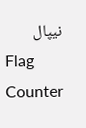نیپال
Flag Counter